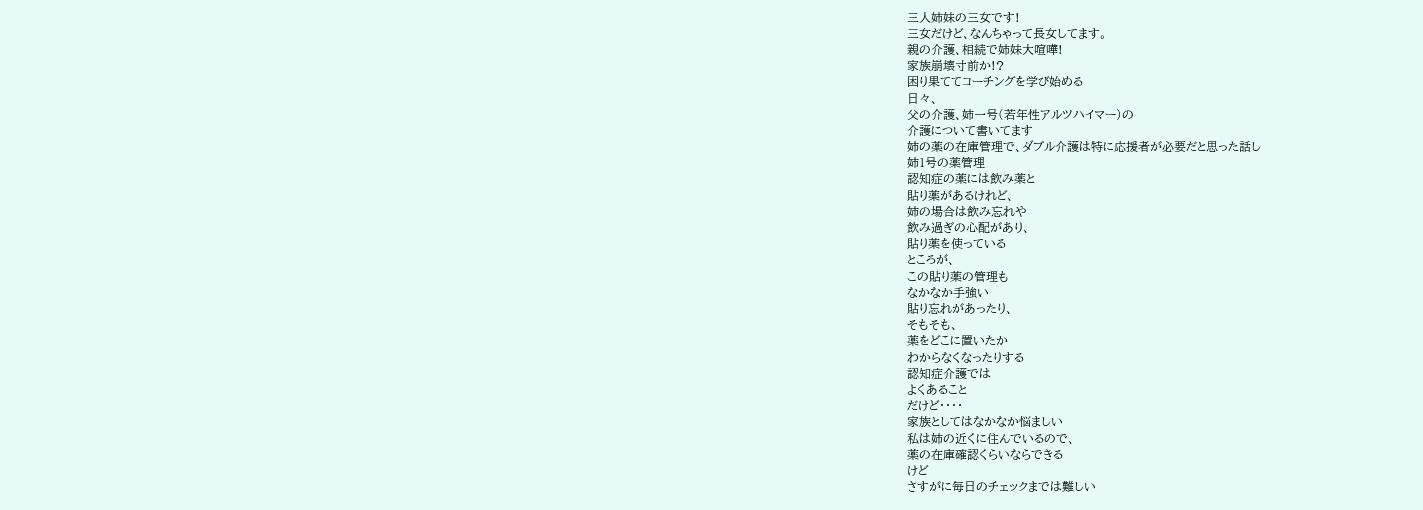三人姉妹の三女です!
三女だけど、なんちゃって長女してます。
親の介護、相続で姉妹大喧嘩!
家族崩壊寸前か!?
困り果ててコーチングを学び始める
日々、
父の介護、姉一号(若年性アルツハイマー)の
介護について書いてます
姉の薬の在庫管理で、ダブル介護は特に応援者が必要だと思った話し
姉1号の薬管理
認知症の薬には飲み薬と
貼り薬があるけれど、
姉の場合は飲み忘れや
飲み過ぎの心配があり、
貼り薬を使っている
ところが、
この貼り薬の管理も
なかなか手強い
貼り忘れがあったり、
そもそも、
薬をどこに置いたか
わからなくなったりする
認知症介護では
よくあること
だけど・・・・
家族としてはなかなか悩ましい
私は姉の近くに住んでいるので、
薬の在庫確認くらいならできる
けど
さすがに毎日のチェックまでは難しい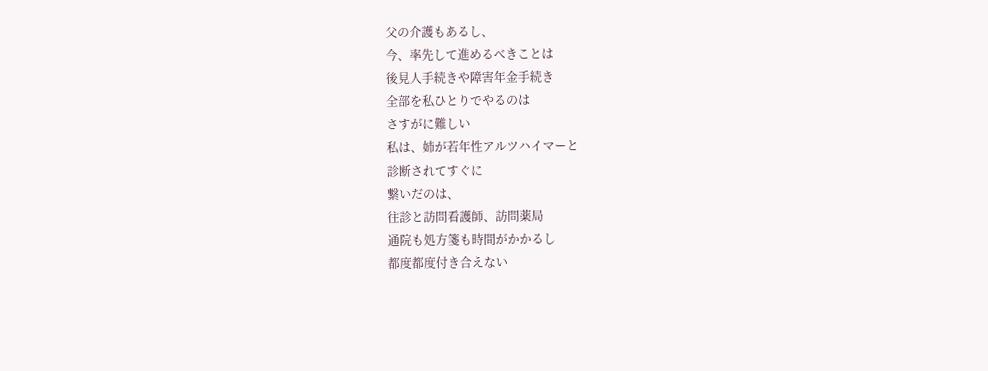父の介護もあるし、
今、率先して進めるべきことは
後見人手続きや障害年金手続き
全部を私ひとりでやるのは
さすがに難しい
私は、姉が若年性アルツハイマーと
診断されてすぐに
繋いだのは、
往診と訪問看護師、訪問薬局
通院も処方箋も時間がかかるし
都度都度付き合えない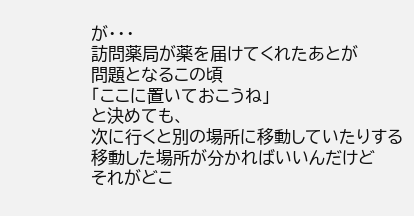が・・・
訪問薬局が薬を届けてくれたあとが
問題となるこの頃
「ここに置いておこうね」
と決めても、
次に行くと別の場所に移動していたりする
移動した場所が分かればいいんだけど
それがどこ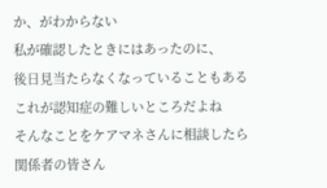か、がわからない
私が確認したときにはあったのに、
後日見当たらなくなっていることもある
これが認知症の難しいところだよね
そんなことをケアマネさんに相談したら
関係者の皆さん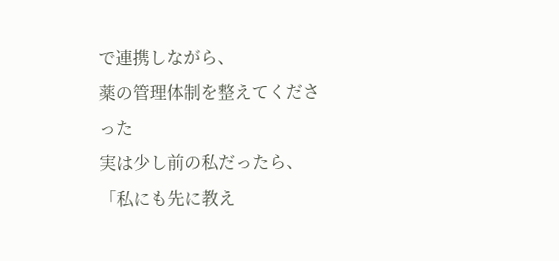で連携しながら、
薬の管理体制を整えてくださった
実は少し前の私だったら、
「私にも先に教え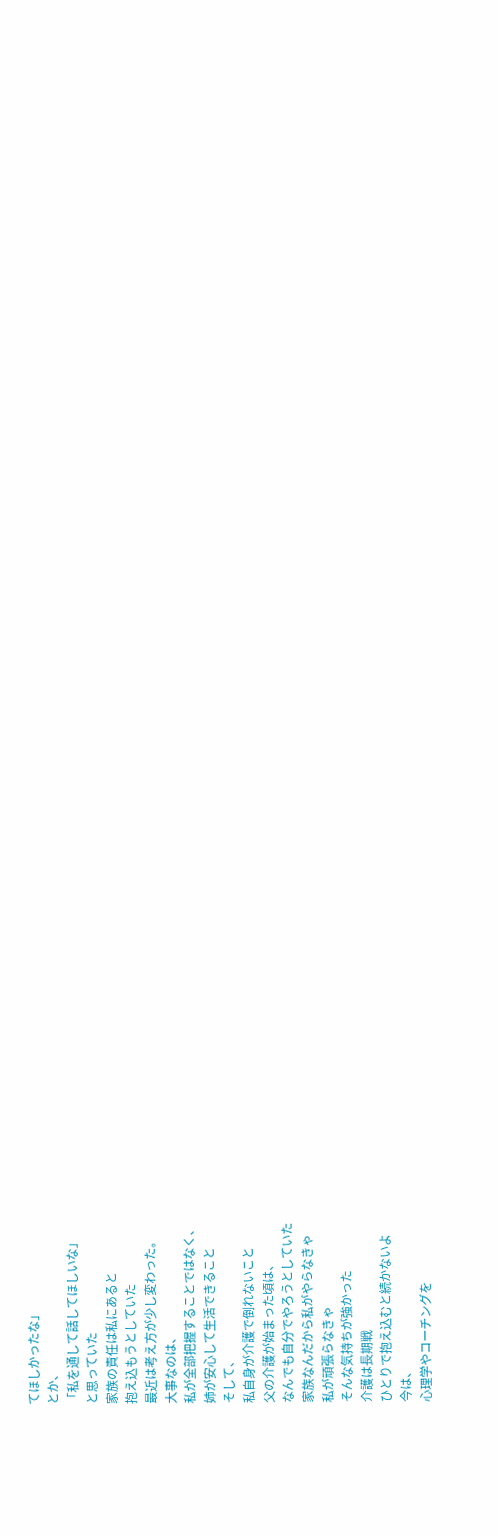てほしかったな」
とか、
「私を通して話してほしいな」
と思っていた
家族の責任は私にあると
抱え込もうとしていた
最近は考え方が少し変わった。
大事なのは、
私が全部把握することではなく、
姉が安心して生活できること
そして、
私自身が介護で倒れないこと
父の介護が始まった頃は、
なんでも自分でやろうとしていた
家族なんだから私がやらなきゃ
私が頑張らなきゃ
そんな気持ちが強かった
介護は長期戦
ひとりで抱え込むと続かないよ
今は、
心理学やコーチングを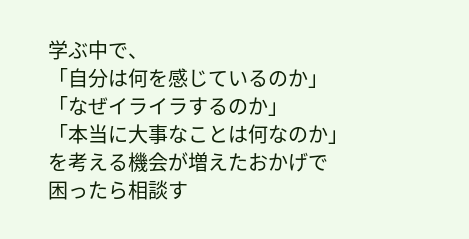学ぶ中で、
「自分は何を感じているのか」
「なぜイライラするのか」
「本当に大事なことは何なのか」
を考える機会が増えたおかげで
困ったら相談す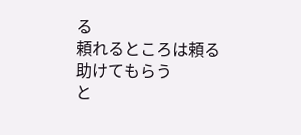る
頼れるところは頼る
助けてもらう
と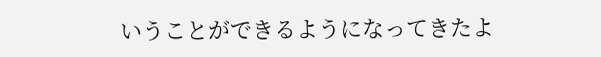いうことができるようになってきたよ